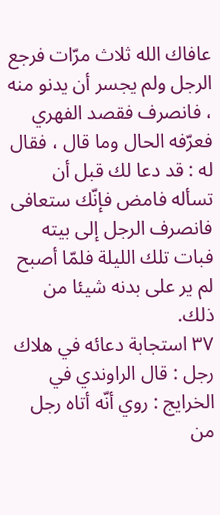عافاك الله ثلاث مرّات فرجع الرجل ولم يجسر أن يدنو منه ، فانصرف فقصد الفهري فعرّفه الحال وما قال ، فقال له : قد دعا لك قبل أن تسأله فامض فإنّك ستعافى فانصرف الرجل إلى بيته فبات تلك الليلة فلمّا أصبح لم ير على بدنه شيئا من ذلك.
٣٧ استجابة دعائه في هلاك رجل : قال الراوندي في الخرايج : روي أنّه أتاه رجل من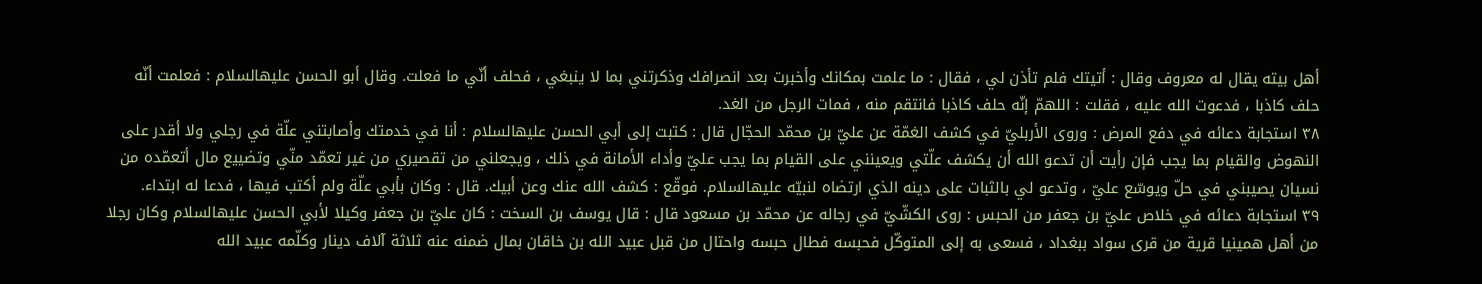أهل بيته يقال له معروف وقال : أتيتك فلم تأذن لي ، فقال : ما علمت بمكانك وأخبرت بعد انصرافك وذكرتني بما لا ينبغي ، فحلف أنّي ما فعلت. وقال أبو الحسن عليهالسلام : فعلمت أنّه حلف كاذبا ، فدعوت الله عليه ، فقلت : اللهمّ إنّه حلف كاذبا فانتقم منه ، فمات الرجل من الغد.
٣٨ استجابة دعائه في دفع المرض : وروى الأربليّ في كشف الغمّة عن عليّ بن محمّد الحجّال قال : كتبت إلى أبي الحسن عليهالسلام : أنا في خدمتك وأصابتني علّة في رجلي ولا أقدر على النهوض والقيام بما يجب فإن رأيت أن تدعو الله أن يكشف علّتي ويعينني على القيام بما يجب عليّ وأداء الأمانة في ذلك ، ويجعلني من تقصيري من غير تعمّد منّي وتضييع مال أتعمّده من نسيان يصيبني في حلّ ويوسّع عليّ ، وتدعو لي بالثبات على دينه الذي ارتضاه لنبيّه عليهالسلام. فوقّع : كشف الله عنك وعن أبيك. قال : وكان بأبي علّة ولم أكتب فيها ، فدعا له ابتداء.
٣٩ استجابة دعائه في خلاص عليّ بن جعفر من الحبس : روى الكشّيّ في رجاله عن محمّد بن مسعود قال : قال يوسف بن السخت : كان عليّ بن جعفر وكيلا لأبي الحسن عليهالسلام وكان رجلا من أهل همينيا قرية من قرى سواد ببغداد ، فسعى به إلى المتوكّل فحبسه فطال حبسه واحتال من قبل عبيد الله بن خاقان بمال ضمنه عنه ثلاثة آلاف دينار وكلّمه عبيد الله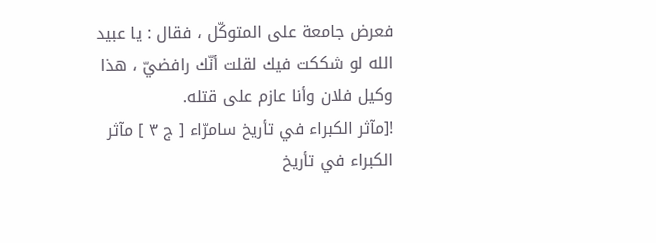فعرض جامعة على المتوكّل ، فقال : يا عبيد الله لو شككت فيك لقلت أنّك رافضيّ ، هذا وكيل فلان وأنا عازم على قتله.
![مآثر الكبراء في تأريخ سامرّاء [ ج ٣ ] مآثر الكبراء في تأريخ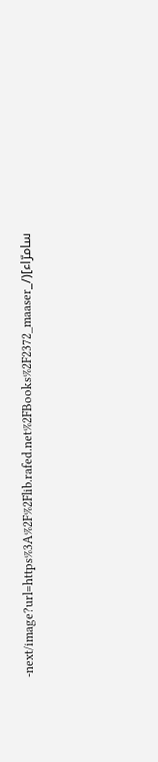سامرّاء](/_next/image?url=https%3A%2F%2Flib.rafed.net%2FBooks%2F2372_maaser-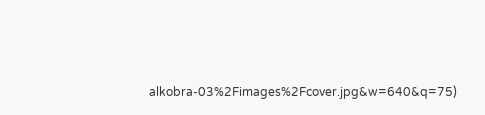alkobra-03%2Fimages%2Fcover.jpg&w=640&q=75)